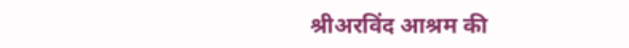श्रीअरविंद आश्रम की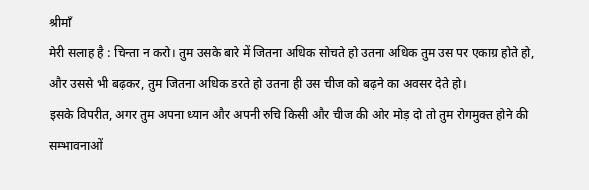श्रीमाँ
मेरी सलाह है : चिन्ता न करो। तुम उसके बारे में जितना अधिक सोचते हो उतना अधिक तुम उस पर एकाग्र होते हो, और उससे भी बढ़कर, तुम जितना अधिक डरते हो उतना ही उस चीज को बढ़ने का अवसर देते हो।
इसके विपरीत, अगर तुम अपना ध्यान और अपनी रुचि किसी और चीज की ओर मोड़ दो तो तुम रोगमुक्त होने की सम्भावनाओं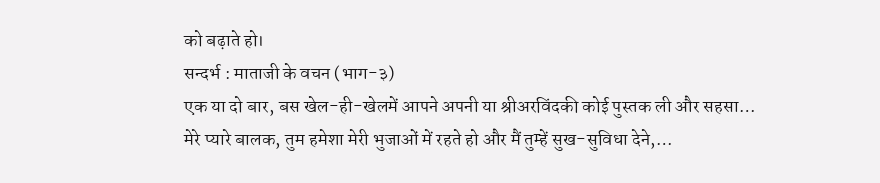को बढ़ाते हो।
सन्दर्भ : माताजी के वचन (भाग-३)
एक या दो बार, बस खेल-ही-खेलमें आपने अपनी या श्रीअरविंदकी कोई पुस्तक ली और सहसा…
मेरे प्यारे बालक, तुम हमेशा मेरी भुजाओं में रहते हो और मैं तुम्हें सुख-सुविधा देने,…